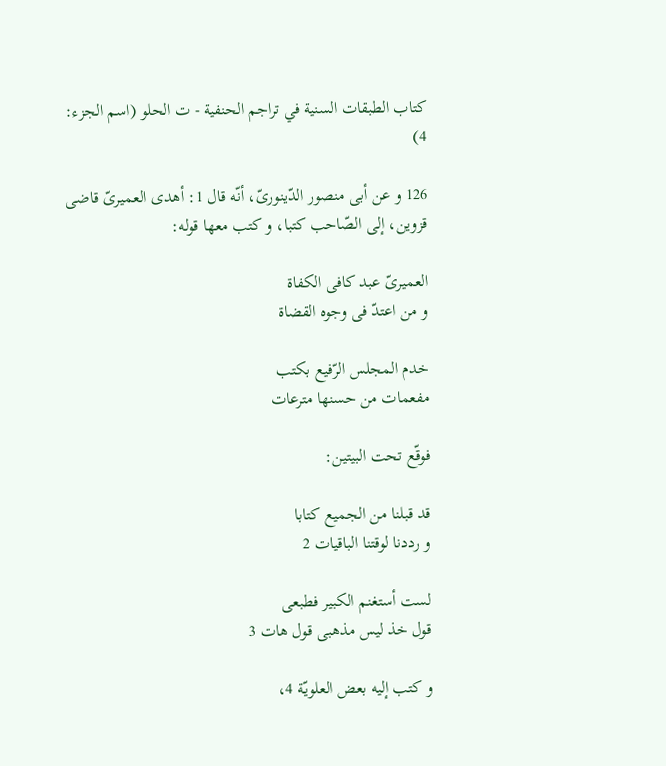كتاب الطبقات السنية في تراجم الحنفية - ت الحلو (اسم الجزء: 4)

126 و عن أبى منصور الدّينورىّ، أنّه قال 1: أهدى العميرىّ قاضى قزوين، إلى الصّاحب كتبا، و كتب معها قوله:

العميرىّ عبد كافى الكفاة
و من اعتدّ فى وجوه القضاة

خدم المجلس الرّفيع بكتب
مفعمات من حسنها مترعات

فوقّع تحت البيتين:

قد قبلنا من الجميع كتابا
و رددنا لوقتنا الباقيات 2

لست أستغنم الكبير فطبعى
قول خذ ليس مذهبى قول هات 3

و كتب إليه بعض العلويّة 4،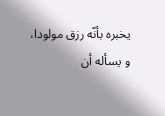يخبره بأنّه رزق مولودا، و يسأله أن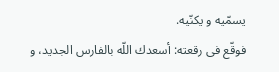يسمّيه و يكنّيه.
فوقّع فى رقعته: أسعدك اللّه بالفارس الجديد، و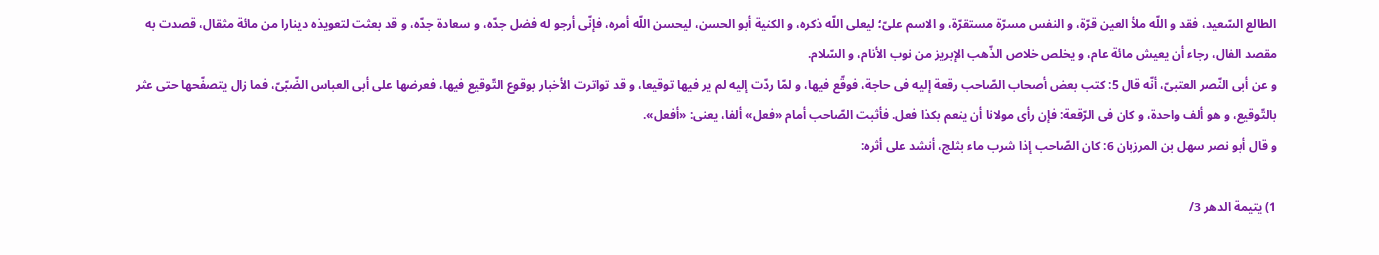الطالع السّعيد، فقد و اللّه ملأ العين قرّة، و النفس مسرّة مستقرّة، و الاسم علىّ؛ ليعلى اللّه ذكره، و الكنية أبو الحسن، ليحسن اللّه أمره، فإنّى أرجو له فضل جدّه، و سعادة جدّه، و قد بعثت لتعويذه دينارا من مائة مثقال، قصدت به مقصد الفال، رجاء أن يعيش مائة عام، و يخلص خلاص الذّهب الإبريز من نوب الأنام، و السّلام.
و عن أبى النّصر العتبىّ، أنّه قال 5: كتب بعض أصحاب الصّاحب رقعة إليه فى حاجة، فوقّع فيها، و لمّا ردّت إليه لم ير فيها توقيعا، و قد تواترت الأخبار بوقوع التّوقيع فيها، فعرضها على أبى العباس الضّبّىّ، فما زال يتصفّحها حتى عثر بالتّوقيع، و هو ألف واحدة، و كان فى الرّقعة: فإن رأى مولانا أن ينعم بكذا فعل. فأثبت الصّاحب أمام «فعل» ألفا، يعنى: «أفعل».
و قال أبو نصر سهل بن المرزبان 6: كان الصّاحب إذا شرب ماء بثلج، أنشد على أثره:

1) يتيمة الدهر 3/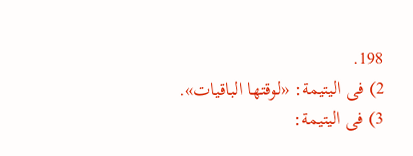198.
2) فى اليتيمة: «لوقتها الباقيات».
3) فى اليتيمة: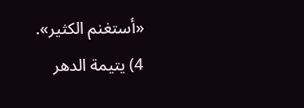«أستغنم الكثير».
4) يتيمة الدهر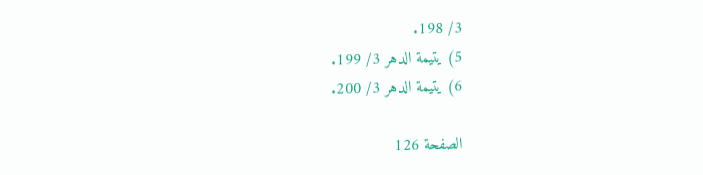3/ 198.
5) يتيمة الدهر 3/ 199.
6) يتيمة الدهر 3/ 200.

الصفحة 126